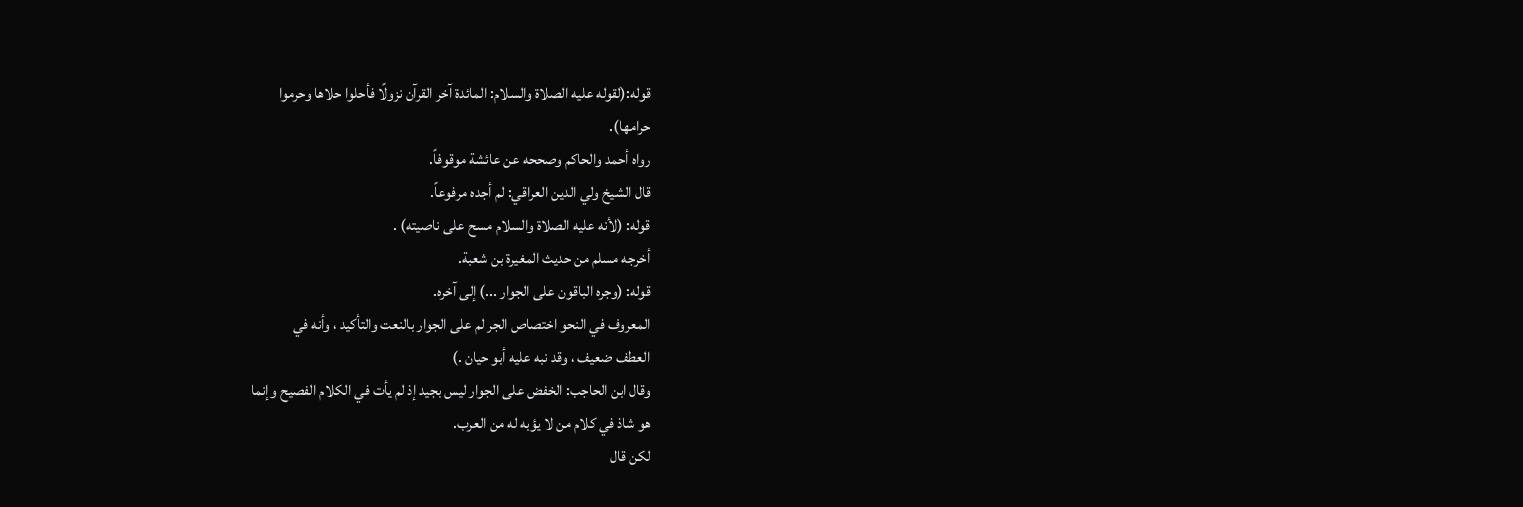قوله:(لقوله عليه الصلاة والسلام: المائدة آخر القرآن نزولًا فأحلوا حلاها وحرموا
حرامها).
رواه أحمد والحاكم وصححه عن عائشة موقوفاً.
قال الشيخ ولي الدين العراقي: لم أجده مرفوعاً.
قوله: (لأنه عليه الصلاة والسلام مسح على ناصيته) .
أخرجه مسلم من حديث المغيرة بن شعبة.
قوله: (وجره الباقون على الجوار ...) إلى آخره.
المعروف في النحو اختصاص الجر لم على الجوار بالنعت والتأكيد ، وأنه في
العطف ضعيف ، وقد نبه عليه أبو حيان .)
وقال ابن الحاجب: الخفض على الجوار ليس بجيد إذ لم يأت في الكلام الفصيح وإنما
هو شاذ في كلام من لا يؤبه له من العرب.
لكن قال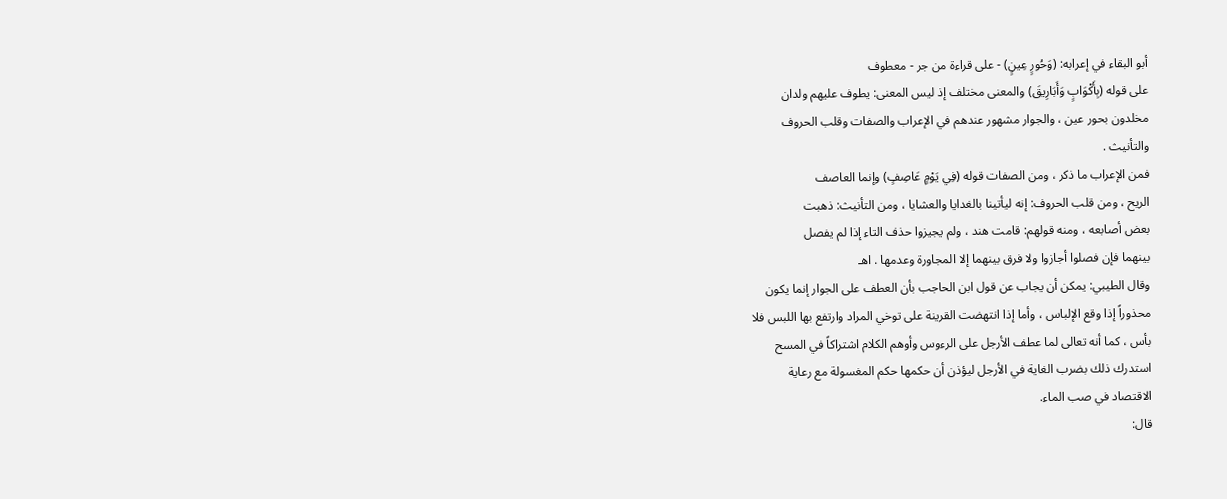أبو البقاء في إعرابه: (وَحُورٍ عِينٍ) - على قراءة من جر - معطوف
على قوله (بِأَكْوَابٍ وَأَبَارِيقَ) والمعنى مختلف إذ ليس المعنى: يطوف عليهم ولدان
مخلدون بحور عين ، والجوار مشهور عندهم في الإعراب والصفات وقلب الحروف
والتأنيث .
فمن الإعراب ما ذكر ، ومن الصفات قوله (فِي يَوْمٍ عَاصِفٍ) وإنما العاصف
الريح ، ومن قلب الحروف: إنه ليأتينا بالغدايا والعشايا ، ومن التأنيث: ذهبت
بعض أصابعه ، ومنه قولهم: قامت هند ، ولم يجيزوا حذف التاء إذا لم يفصل
بينهما فإن فصلوا أجازوا ولا فرق بينهما إلا المجاورة وعدمها . اهـ
وقال الطيبي: يمكن أن يجاب عن قول ابن الحاجب بأن العطف على الجوار إنما يكون
محذوراً إذا وقع الإلباس ، وأما إذا انتهضت القرينة على توخي المراد وارتفع بها اللبس فلا
بأس ، كما أنه تعالى لما عطف الأرجل على الرءوس وأوهم الكلام اشتراكاً في المسح
استدرك ذلك بضرب الغاية في الأرجل ليؤذن أن حكمها حكم المغسولة مع رعاية
الاقتصاد في صب الماء.
قال: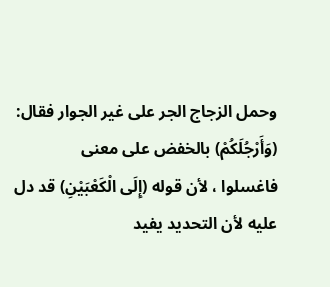وحمل الزجاج الجر على غير الجوار فقال: (وَأَرْجُلَكُمْ) بالخفض على معنى
فاغسلوا ، لأن قوله (إِلَى الْكَعْبَيْنِ) قد دل عليه لأن التحديد يفيد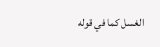الغسل كما في قوله